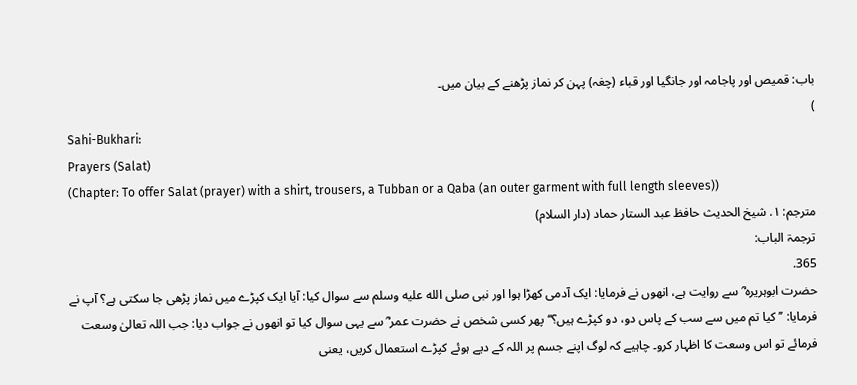باب: قمیص اور پاجامہ اور جانگیا اور قباء (چغہ) پہن کر نماز پڑھنے کے بیان میں۔
)
Sahi-Bukhari:
Prayers (Salat)
(Chapter: To offer Salat (prayer) with a shirt, trousers, a Tubban or a Qaba (an outer garment with full length sleeves))
مترجم: ١. شیخ الحدیث حافظ عبد الستار حماد (دار السلام)
ترجمۃ الباب:
365.
حضرت ابوہریرہ ؓ سے روایت ہے، انھوں نے فرمایا: ایک آدمی کھڑا ہوا اور نبی صلى الله عليه وسلم سے سوال کیا: آیا ایک کپڑے میں نماز پڑھی جا سکتی ہے؟ آپ نے فرمایا: ’’کیا تم میں سے سب کے پاس دو، دو کپڑے ہیں؟‘‘ پھر کسی شخص نے حضرت عمر ؓ سے یہی سوال کیا تو انھوں نے جواب دیا: جب اللہ تعالیٰ وسعت فرمائے تو اس وسعت کا اظہار کرو۔ چاہیے کہ لوگ اپنے جسم پر اللہ کے دیے ہوئے کپڑے استعمال کریں، یعنی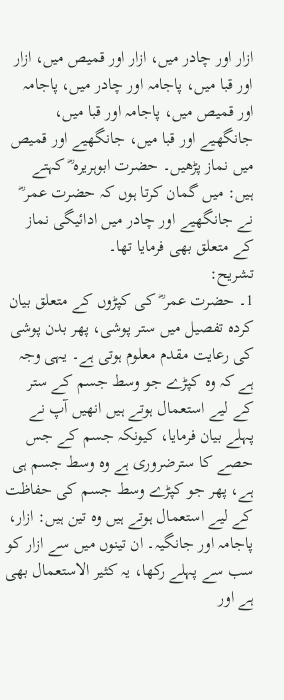ازار اور چادر میں، ازار اور قمیص میں، ازار اور قبا میں، پاجامہ اور چادر میں، پاجامہ اور قمیص میں، پاجامہ اور قبا میں، جانگھیے اور قبا میں، جانگھیے اور قمیص میں نماز پڑھیں۔ حضرت ابوہریرہ ؓ کہتے ہیں: میں گمان کرتا ہوں کہ حضرت عمر ؓ نے جانگھیے اور چادر میں ادائیگی نماز کے متعلق بھی فرمایا تھا۔
تشریح:
1۔ حضرت عمر ؓ کی کپڑوں کے متعلق بیان کردہ تفصیل میں ستر پوشی، پھر بدن پوشی کی رعایت مقدم معلوم ہوتی ہے۔ یہی وجہ ہے کہ وہ کپڑے جو وسط جسم کے ستر کے لیے استعمال ہوتے ہیں انھیں آپ نے پہلے بیان فرمایا، کیونکہ جسم کے جس حصے کا سترضروری ہے وہ وسط جسم ہی ہے، پھر جو کپڑے وسط جسم کی حفاظت کے لیے استعمال ہوتے ہیں وہ تین ہیں: ازار، پاجامہ اور جانگیہ۔ ان تینوں میں سے ازار کو سب سے پہلے رکھا، یہ کثیر الاستعمال بھی ہے اور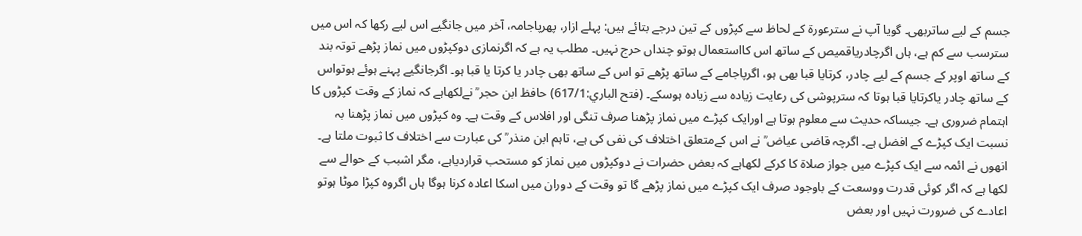جسم کے لیے ساتربھی۔ گویا آپ نے سترعورۃ کے لحاظ سے کپڑوں کے تین درجے بتائے ہیں: پہلے ازار، پھرپاجامہ، آخر میں جانگیے اس لیے رکھا کہ اس میں سترسب سے کم ہے، ہاں اگرچادریاقمیص کے ساتھ اس کااستعمال ہوتو چنداں حرج نہیں۔ مطلب یہ ہے کہ اگرنمازی دوکپڑوں میں نماز پڑھے توتہ بند کے ساتھ اوپر کے جسم کے لیے چادر، کرتایا قبا بھی ہو، اگرپاجامے کے ساتھ پڑھے تو اس کے ساتھ بھی چادر یا کرتا یا قبا ہو۔ اگرجانگیے پہنے ہوئے ہوتواس کے ساتھ چادر یاکرتایا قبا ہوتا کہ سترپوشی کی رعایت زیادہ سے زیادہ ہوسکے۔ (فتح الباري:617/1) حافظ ابن حجر ؒ نےلکھاہے کہ نماز کے وقت کپڑوں کا اہتمام ضروری ہے۔ جیساکہ حدیث سے معلوم ہوتا ہے اورایک کپڑے میں نماز پڑھنا صرف تنگی اور افلاس کے وقت ہے۔ وہ کپڑوں میں نماز پڑھنا بہ نسبت ایک کپڑے کے افضل ہے۔ اگرچہ قاضی عیاض ؒ نے اس کےمتعلق اختلاف کی نفی کی ہے، تاہم ابن منذر ؒ کی عبارت سے اختلاف کا ثبوت ملتا ہے۔ انھوں نے ائمہ سے ایک کپڑے میں جواز صلاۃ کا کرکے لکھاہے کہ بعض حضرات نے دوکپڑوں میں نماز کو مستحب قراردیاہے، مگر اشبب کے حوالے سے لکھا ہے کہ اگر کوئی قدرت ووسعت کے باوجود صرف ایک کپڑے میں نماز پڑھے گا تو وقت کے دوران میں اسکا اعادہ کرنا ہوگا ہاں اگروہ کپڑا موٹا ہوتو اعادے کی ضرورت نہیں اور بعض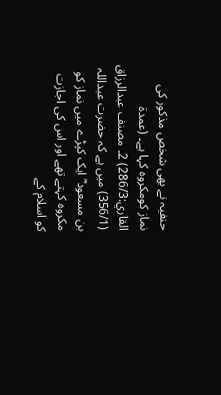حنفیہ نے بھی شخص مذکور کی نماز کومکروہ کہا ہے۔ (عمدة القاري:286/3) 2۔ مصنف عبدالرزاق (356/1) میں ہے کہ حضرت عبداللہ بن مسعود ؓ ایک کپڑے میں نماز کو مکروہ کہتے تھے اور اس کی اجازت کو اسلام کے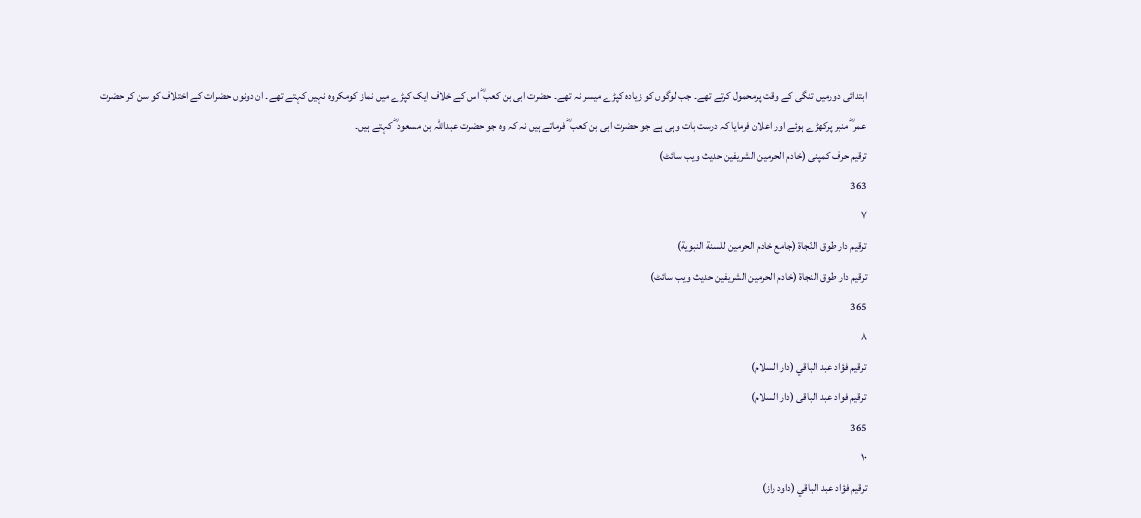ابتدائی دورمیں تنگی کے وقت پرمحمول کرتے تھے۔ جب لوگوں کو زیادہ کپڑے میسر نہ تھے۔ حضرت ابی بن کعب ؓ اس کے خلاف ایک کپڑے میں نماز کومکروہ نہیں کہتے تھے۔ ان دونوں حضرات کے اختلاف کو سن کر حضرت عمر ؓ منبر پرکھڑے ہوئے اور اعلان فرمایا کہ درست بات وہی ہے جو حضرت ابی بن کعب ؓ فرماتے ہیں نہ کہ وہ جو حضرت عبداللہ بن مسعود ؓ کہتے ہیں۔
ترقیم حرف کمپنی (خادم الحرمین الشریفین حدیث ویب سائٹ)
363
٧
ترقيم دار طوق النّجاة (جامع خادم الحرمين للسنة النبوية)
ترقیم دار طوق النجاۃ (خادم الحرمین الشریفین حدیث ویب سائٹ)
365
٨
ترقيم فؤاد عبد الباقي (دار السلام)
ترقیم فواد عبد الباقی (دار السلام)
365
١٠
ترقيم فؤاد عبد الباقي (داود راز)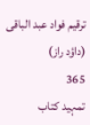ترقیم فواد عبد الباقی (داؤد راز)
365
تمہید کتاب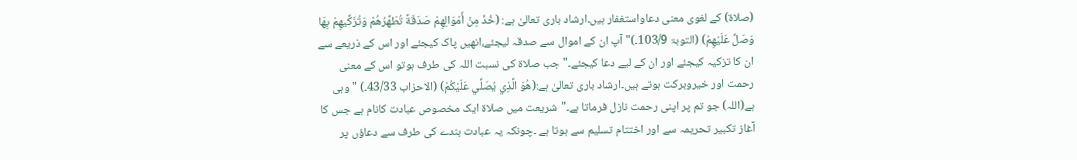(صلاۃ) کے لغوی معنی دعاواستغفار ہیں۔ارشاد باری تعالیٰ ہے: (خُذْ مِنْ أَمْوَالِهِمْ صَدَقَةً تُطَهِّرُهُمْ وَتُزَكِّيهِمْ بِهَا وَصَلِّ عَلَيْهِمْ) (التوبۃ 103/9۔)"آپ ان کے اموال سے صدقہ لیجئے،انھیں پاک کیجئے اور اس کے ذریعے سے ان کا تزکیہ کیجئے اور ان کے لیے دعا کیجئے۔"جب صلاۃ کی نسبت اللہ کی طرف ہوتو اس کے معنی رحمت اور خیروبرکت ہوتے ہیں۔ارشاد باری تعالیٰ ہے:(هُوَ الَّذِي يُصَلِّي عَلَيْكُمْ) (الاحزاب 43/33۔) "وہی ہے(اللہ) جو تم پر اپنی رحمت نازل فرماتا ہے۔"شریعت میں صلاۃ ایک مخصوص عبادت کانام ہے جس کا آغاز تکبیر تحریمہ سے اور اختتام تسلیم سے ہوتا ہے ۔چونکہ یہ عبادت بندے کی طرف سے دعاؤں پر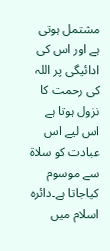مشتمل ہوتی ہے اور اس کی ادائیگی پر اللہ کی رحمت کا نزول ہوتا ہے اس لیے اس عبادت کو سلاۃ سے موسوم کیاجاتا ہے۔دائرہ اسلام میں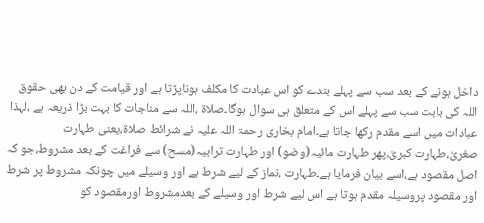داخل ہونے کے بعد سب سے پہلے بندے کو اس عبادت کا مکلف ہوناپڑتا ہے اور قیامت کے دن بھی حقوق اللہ کی بابت سب سے پہلے اس کے متعلق ہی سوال ہوگا۔صلاۃ ،اللہ سے مناجات کا بہت بڑا ذریعہ ہے ،لہذا عبادات میں اسے مقدم رکھا جاتا ہے۔امام بخاری رحمۃ اللہ علیہ نے شرائط صلاۃ،یعنی طہارت صغریٰ،طہارت کبریٰ،پھر طہارت مائیہ(وضو) اور طہارت ترابیہ(مسح) سے فراغت کے بعد مشروط،جو کہ اصل مقصود ہے،اسے بیان فرمایا ہے۔طہارت ،نماز کے لیے شرط ہے اور وسیلے میں چونکہ مشروط پر شرط اور مقصود پروسیلہ مقدم ہوتا ہے اس لیے شرط اور وسیلے کے بعدمشروط اورمقصود کو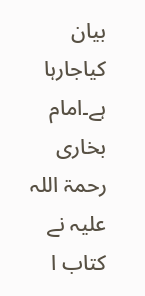بیان کیاجارہا ہے۔امام بخاری رحمۃ اللہ علیہ نے کتاب ا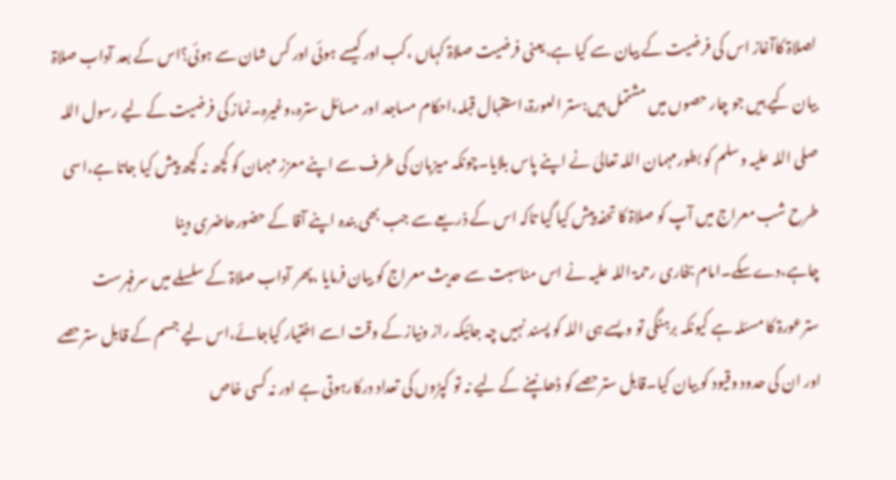لصلاۃ کاآغاز اس کی فرضیت کے بیان سے کیا ہے،یعنی فرضیت صلاۃ کہاں ،کب اور کیسے ہوئی اور کس شان سے ہوئی؟اس کے بعد آداب صلاۃ بیان کیے ہیں جو چار حصوں میں مشتمل ہیں:ستر العورۃ،استقبال قبلہ،احکام مساجد اور مسائل سترہ،وغیرہ۔نماز کی فرضیت کے لیے رسول اللہ صلی اللہ علیہ وسلم کو بطورمہمان اللہ تعالیٰ نے اپنے پاس بلایا۔چونکہ میزبان کی طرف سے اپنے معزز مہمان کو کچھ نہ کچھ پیش کیا جاتا ہے،اسی طرح شب معراج میں آپ کو صلاۃ کا تحفہ پیش کیا گیا تاکہ اس کے ذریعے سے جب بھی بندہ اپنے آقا کے حضورحاضری دینا چاہے،دےسکے۔امام بخاری رحمۃ اللہ علیہ نے اس مناسبت سے حدیث معراج کو بیان فرمایا ،پھر آداب صلاۃ کے سلسلے میں سرفہرست سترعورۃ کا مسئلہ ہے کیونکہ برہنگی تو ویسے ہی اللہ کو پسند نہیں چہ جائیکہ راز ونیاز کے وقت اسے اختیار کیاجائے،اس لیے جسم کے قابل سترحصے اور ان کی حدود وقیود کو بیان کیا۔قابل سترحصے کو ڈھانپنے کے لیے نہ تو کپڑوں کی تعداد درکارہوتی ہے اور نہ کسی خاص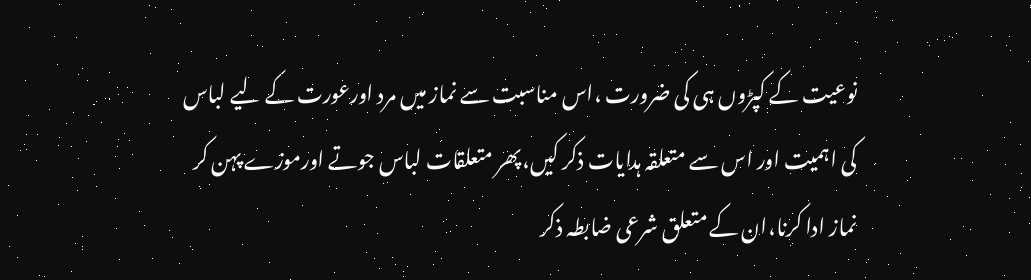نوعیت کے کپڑوں ہی کی ضرورت ،اس مناسبت سے نماز میں مرد اورعورت کے لیے لباس کی اہمیت اور اس سے متعلقہ ہدایات ذکر کیں،پھر متعلقات لباس جوتے اورموزے پہن کر نماز ادا کرنا،ان کے متعلق شرعی ضابطہ ذکر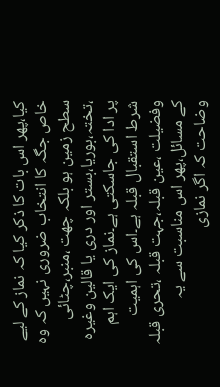کیا،پھر اس بات کا ذکر کیا کہ نماز کے لیے خاص جگہ کا انتخاب ضروری نہیں کہ وہ سطح زمین ہو بلکہ چھت ،منبر،چٹائی ،تختہ،بوریا،بستر اور دری یا قالین وغیرہ پر ادا کی جاسکتی ہے۔نماز کی ایک اہم شرط استقبال قبلہ ہے۔اس کی اہمیت وفضیلت ،عین قبلہ،جہت قبلہ ،تحری قبلہ کے مسائل،پھر اس مناسبت سے یہ وضاحت کہ اگر نمازی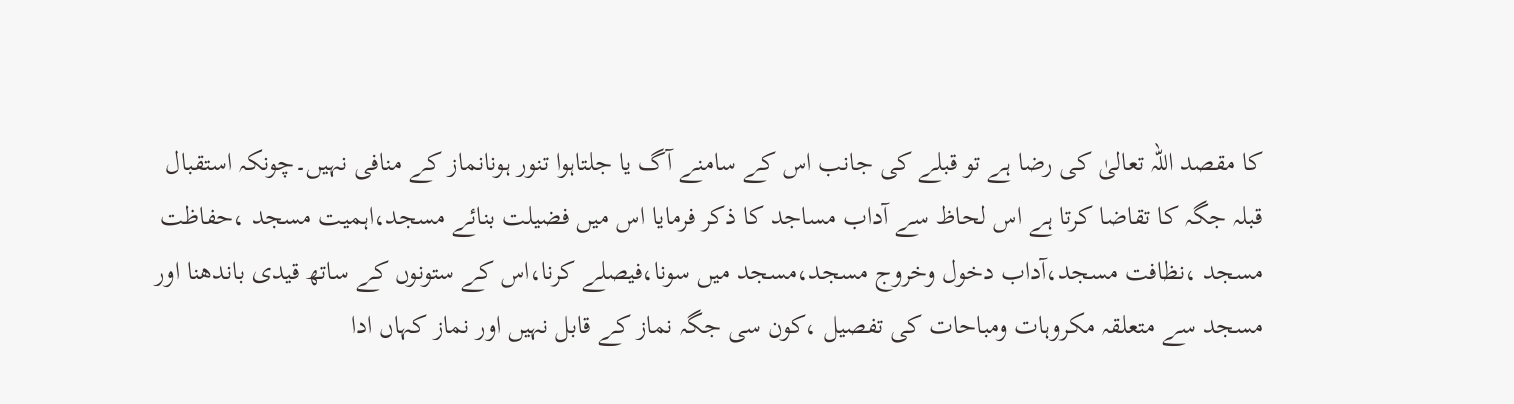کا مقصد اللہ تعالیٰ کی رضا ہے تو قبلے کی جانب اس کے سامنے آگ یا جلتاہوا تنور ہونانماز کے منافی نہیں۔چونکہ استقبال قبلہ جگہ کا تقاضا کرتا ہے اس لحاظ سے آداب مساجد کا ذکر فرمایا اس میں فضیلت بنائے مسجد،اہمیت مسجد ،حفاظت مسجد ،نظافت مسجد،آداب دخول وخروج مسجد،مسجد میں سونا،فیصلے کرنا،اس کے ستونوں کے ساتھ قیدی باندھنا اور مسجد سے متعلقہ مکروہات ومباحات کی تفصیل ،کون سی جگہ نماز کے قابل نہیں اور نماز کہاں ادا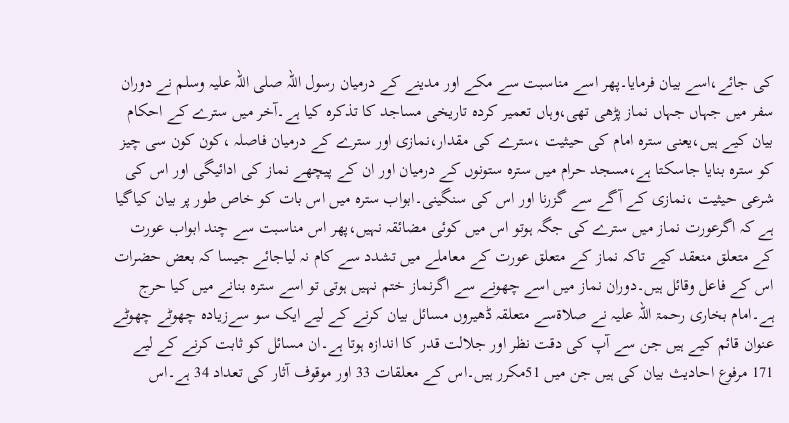کی جائے،اسے بیان فرمایا۔پھر اسے مناسبت سے مکے اور مدینے کے درمیان رسول اللہ صلی اللہ علیہ وسلم نے دوران سفر میں جہاں جہاں نماز پڑھی تھی،وہاں تعمیر کردہ تاریخی مساجد کا تذکرہ کیا ہے۔آخر میں سترے کے احکام بیان کیے ہیں،یعنی سترہ امام کی حیثیت ،سترے کی مقدار،نمازی اور سترے کے درمیان فاصلہ ،کون کون سی چیز کو سترہ بنایا جاسکتا ہے،مسجد حرام میں سترہ ستونوں کے درمیان اور ان کے پیچھے نماز کی ادائیگی اور اس کی شرعی حیثیت ،نمازی کے آگے سے گزرنا اور اس کی سنگینی۔ابواب سترہ میں اس بات کو خاص طور پر بیان کیاگیا ہے کہ اگرعورت نماز میں سترے کی جگہ ہوتو اس میں کوئی مضائقہ نہیں،پھر اس مناسبت سے چند ابواب عورت کے متعلق منعقد کیے تاکہ نماز کے متعلق عورت کے معاملے میں تشدد سے کام نہ لیاجائے جیسا کہ بعض حضرات اس کے فاعل وقائل ہیں۔دوران نماز میں اسے چھونے سے اگرنماز ختم نہیں ہوتی تو اسے سترہ بنانے میں کیا حرج ہے۔امام بخاری رحمۃ اللہ علیہ نے صلاۃسے متعلقہ ڈھیروں مسائل بیان کرنے کے لیے ایک سو سےزیادہ چھوٹے چھوٹے عنوان قائم کیے ہیں جن سے آپ کی دقت نظر اور جلالت قدر کا اندازہ ہوتا ہے۔ان مسائل کو ثابت کرنے کے لیے 171 مرفوع احادیث بیان کی ہیں جن میں 51مکرر ہیں۔اس کے معلقات 33 اور موقوف آثار کی تعداد 34 ہے۔اس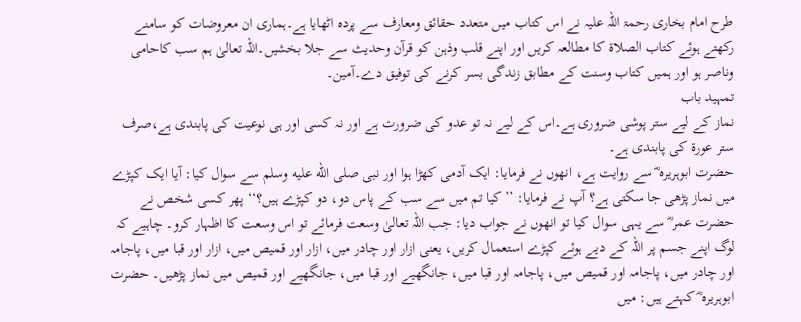طرح امام بخاری رحمۃ اللہ علیہ نے اس کتاب میں متعدد حقائق ومعارف سے پردہ اٹھایا ہے۔ہماری ان معروضات کو سامنے رکھتے ہوئے کتاب الصلاۃ کا مطالعہ کریں اور اپنے قلب وذہن کو قرآن وحدیث سے جلا بخشیں۔اللہ تعالیٰ ہم سب کاحامی وناصر ہو اور ہمیں کتاب وسنت کے مطابق زندگی بسر کرنے کی توفیق دے۔آمین۔
تمہید باب
نماز کے لیے ستر پوشی ضروری ہے۔اس کے لیے نہ تو عدو کی ضرورت ہے اور نہ کسی اور ہی نوعیت کی پابندی ہے،صرف ستر عورۃ کی پابندی ہے۔
حضرت ابوہریرہ ؓ سے روایت ہے، انھوں نے فرمایا: ایک آدمی کھڑا ہوا اور نبی صلى الله عليه وسلم سے سوال کیا: آیا ایک کپڑے میں نماز پڑھی جا سکتی ہے؟ آپ نے فرمایا: ’’کیا تم میں سے سب کے پاس دو، دو کپڑے ہیں؟‘‘ پھر کسی شخص نے حضرت عمر ؓ سے یہی سوال کیا تو انھوں نے جواب دیا: جب اللہ تعالیٰ وسعت فرمائے تو اس وسعت کا اظہار کرو۔ چاہیے کہ لوگ اپنے جسم پر اللہ کے دیے ہوئے کپڑے استعمال کریں، یعنی ازار اور چادر میں، ازار اور قمیص میں، ازار اور قبا میں، پاجامہ اور چادر میں، پاجامہ اور قمیص میں، پاجامہ اور قبا میں، جانگھیے اور قبا میں، جانگھیے اور قمیص میں نماز پڑھیں۔ حضرت ابوہریرہ ؓ کہتے ہیں: میں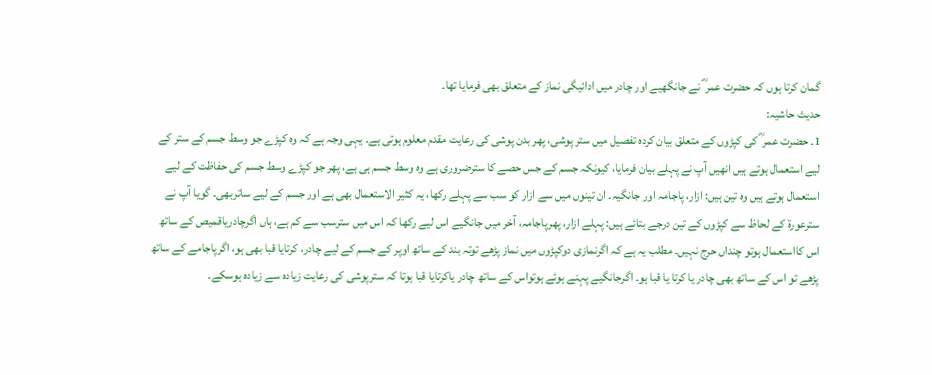گمان کرتا ہوں کہ حضرت عمر ؓ نے جانگھیے اور چادر میں ادائیگی نماز کے متعلق بھی فرمایا تھا۔
حدیث حاشیہ:
1۔ حضرت عمر ؓ کی کپڑوں کے متعلق بیان کردہ تفصیل میں ستر پوشی، پھر بدن پوشی کی رعایت مقدم معلوم ہوتی ہے۔ یہی وجہ ہے کہ وہ کپڑے جو وسط جسم کے ستر کے لیے استعمال ہوتے ہیں انھیں آپ نے پہلے بیان فرمایا، کیونکہ جسم کے جس حصے کا سترضروری ہے وہ وسط جسم ہی ہے، پھر جو کپڑے وسط جسم کی حفاظت کے لیے استعمال ہوتے ہیں وہ تین ہیں: ازار، پاجامہ اور جانگیہ۔ ان تینوں میں سے ازار کو سب سے پہلے رکھا، یہ کثیر الاستعمال بھی ہے اور جسم کے لیے ساتربھی۔ گویا آپ نے سترعورۃ کے لحاظ سے کپڑوں کے تین درجے بتائے ہیں: پہلے ازار، پھرپاجامہ، آخر میں جانگیے اس لیے رکھا کہ اس میں سترسب سے کم ہے، ہاں اگرچادریاقمیص کے ساتھ اس کااستعمال ہوتو چنداں حرج نہیں۔ مطلب یہ ہے کہ اگرنمازی دوکپڑوں میں نماز پڑھے توتہ بند کے ساتھ اوپر کے جسم کے لیے چادر، کرتایا قبا بھی ہو، اگرپاجامے کے ساتھ پڑھے تو اس کے ساتھ بھی چادر یا کرتا یا قبا ہو۔ اگرجانگیے پہنے ہوئے ہوتواس کے ساتھ چادر یاکرتایا قبا ہوتا کہ سترپوشی کی رعایت زیادہ سے زیادہ ہوسکے۔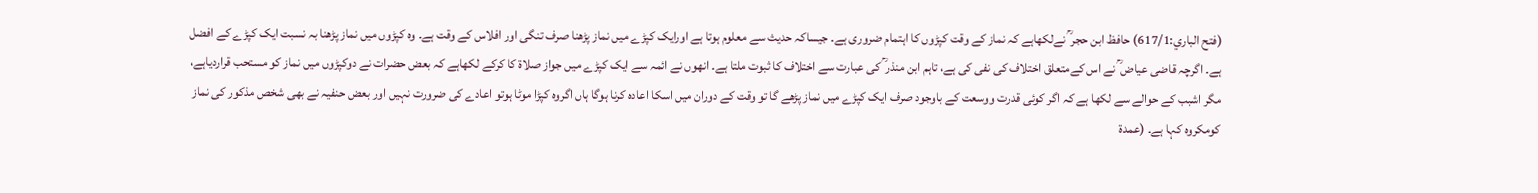(فتح الباري:617/1) حافظ ابن حجر ؒ نےلکھاہے کہ نماز کے وقت کپڑوں کا اہتمام ضروری ہے۔ جیساکہ حدیث سے معلوم ہوتا ہے اورایک کپڑے میں نماز پڑھنا صرف تنگی اور افلاس کے وقت ہے۔ وہ کپڑوں میں نماز پڑھنا بہ نسبت ایک کپڑے کے افضل ہے۔ اگرچہ قاضی عیاض ؒ نے اس کےمتعلق اختلاف کی نفی کی ہے، تاہم ابن منذر ؒ کی عبارت سے اختلاف کا ثبوت ملتا ہے۔ انھوں نے ائمہ سے ایک کپڑے میں جواز صلاۃ کا کرکے لکھاہے کہ بعض حضرات نے دوکپڑوں میں نماز کو مستحب قراردیاہے، مگر اشبب کے حوالے سے لکھا ہے کہ اگر کوئی قدرت ووسعت کے باوجود صرف ایک کپڑے میں نماز پڑھے گا تو وقت کے دوران میں اسکا اعادہ کرنا ہوگا ہاں اگروہ کپڑا موٹا ہوتو اعادے کی ضرورت نہیں اور بعض حنفیہ نے بھی شخص مذکور کی نماز کومکروہ کہا ہے۔ (عمدة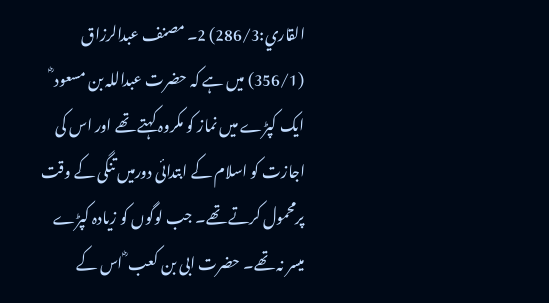القاري:286/3) 2۔ مصنف عبدالرزاق (356/1) میں ہے کہ حضرت عبداللہ بن مسعود ؓ ایک کپڑے میں نماز کو مکروہ کہتے تھے اور اس کی اجازت کو اسلام کے ابتدائی دورمیں تنگی کے وقت پرمحمول کرتے تھے۔ جب لوگوں کو زیادہ کپڑے میسر نہ تھے۔ حضرت ابی بن کعب ؓ اس کے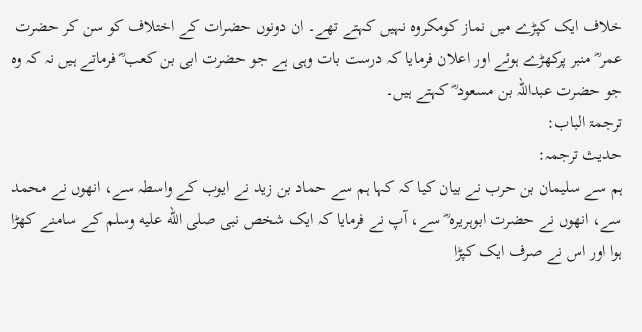خلاف ایک کپڑے میں نماز کومکروہ نہیں کہتے تھے۔ ان دونوں حضرات کے اختلاف کو سن کر حضرت عمر ؓ منبر پرکھڑے ہوئے اور اعلان فرمایا کہ درست بات وہی ہے جو حضرت ابی بن کعب ؓ فرماتے ہیں نہ کہ وہ جو حضرت عبداللہ بن مسعود ؓ کہتے ہیں۔
ترجمۃ الباب:
حدیث ترجمہ:
ہم سے سلیمان بن حرب نے بیان کیا کہ کہا ہم سے حماد بن زید نے ایوب کے واسطہ سے، انھوں نے محمد سے، انھوں نے حضرت ابوہریرہ ؓ سے، آپ نے فرمایا کہ ایک شخص نبی صلى الله عليه وسلم کے سامنے کھڑا ہوا اور اس نے صرف ایک کپڑا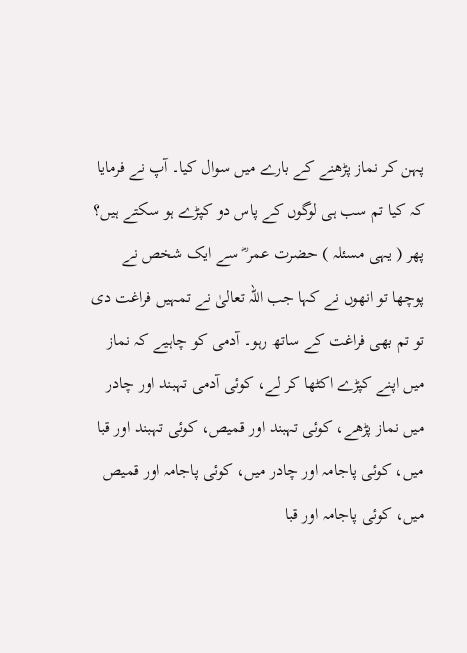پہن کر نماز پڑھنے کے بارے میں سوال کیا۔ آپ نے فرمایا کہ کیا تم سب ہی لوگوں کے پاس دو کپڑے ہو سکتے ہیں؟ پھر ( یہی مسئلہ ) حضرت عمر ؓ سے ایک شخص نے پوچھا تو انھوں نے کہا جب اللہ تعالیٰ نے تمہیں فراغت دی تو تم بھی فراغت کے ساتھ رہو۔ آدمی کو چاہیے کہ نماز میں اپنے کپڑے اکٹھا کر لے، کوئی آدمی تہبند اور چادر میں نماز پڑھے، کوئی تہبند اور قمیص، کوئی تہبند اور قبا میں، کوئی پاجامہ اور چادر میں، کوئی پاجامہ اور قمیص میں، کوئی پاجامہ اور قبا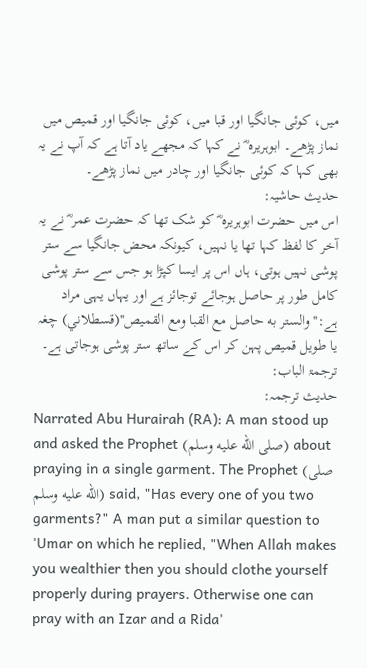میں، کوئی جانگیا اور قبا میں، کوئی جانگیا اور قمیص میں نماز پڑھے۔ ابوہریرہ ؓ نے کہا کہ مجھے یاد آتا ہے کہ آپ نے یہ بھی کہا کہ کوئی جانگیا اور چادر میں نماز پڑھے۔
حدیث حاشیہ:
اس میں حضرت ابوہریرہ ؓ کو شک تھا کہ حضرت عمر ؓ نے یہ آخر کا لفظ کہا تھا یا نہیں، کیونکہ محض جانگیا سے ستر پوشی نہیں ہوتی، ہاں اس پر ایسا کپڑا ہو جس سے ستر پوشی کامل طور پر حاصل ہوجائے توجائز ہے اور یہاں یہی مراد ہے:'' والستر به حاصل مع القبا ومع القمیص''(قسطلاني) چغہ یا طویل قمیص پہن کر اس کے ساتھ ستر پوشی ہوجاتی ہے۔
ترجمۃ الباب:
حدیث ترجمہ:
Narrated Abu Hurairah (RA): A man stood up and asked the Prophet (صلى الله عليه وسلم) about praying in a single garment. The Prophet (صلى الله عليه وسلم) said, "Has every one of you two garments?" A man put a similar question to 'Umar on which he replied, "When Allah makes you wealthier then you should clothe yourself properly during prayers. Otherwise one can pray with an Izar and a Rida'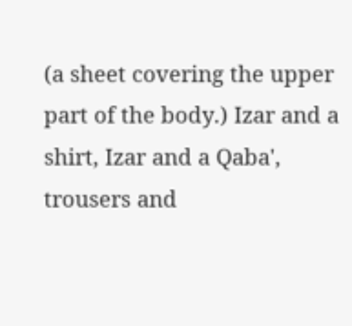(a sheet covering the upper part of the body.) Izar and a shirt, Izar and a Qaba', trousers and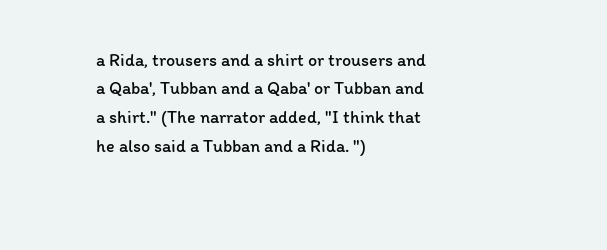a Rida, trousers and a shirt or trousers and a Qaba', Tubban and a Qaba' or Tubban and a shirt." (The narrator added, "I think that he also said a Tubban and a Rida. ")